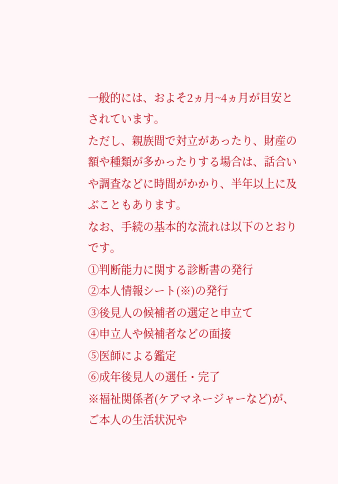一般的には、およそ2ヵ月~4ヵ月が目安とされています。
ただし、親族間で対立があったり、財産の額や種類が多かったりする場合は、話合いや調査などに時間がかかり、半年以上に及ぶこともあります。
なお、手続の基本的な流れは以下のとおりです。
①判断能力に関する診断書の発行
②本人情報シート(※)の発行
③後見人の候補者の選定と申立て
④申立人や候補者などの面接
⑤医師による鑑定
⑥成年後見人の選任・完了
※福祉関係者(ケアマネージャーなど)が、ご本人の生活状況や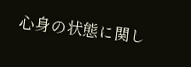心身の状態に関し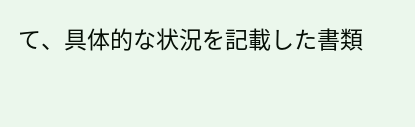て、具体的な状況を記載した書類